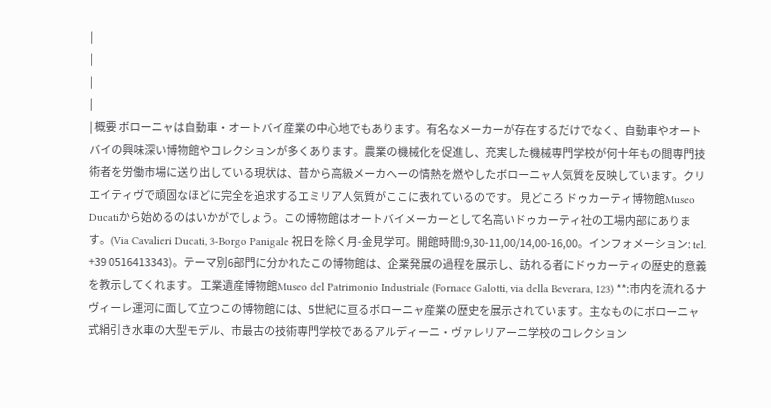|
|
|
|
| 概要 ボローニャは自動車・オートバイ産業の中心地でもあります。有名なメーカーが存在するだけでなく、自動車やオートバイの興味深い博物館やコレクションが多くあります。農業の機械化を促進し、充実した機械専門学校が何十年もの間専門技術者を労働市場に送り出している現状は、昔から高級メーカへーの情熱を燃やしたボローニャ人気質を反映しています。クリエイティヴで頑固なほどに完全を追求するエミリア人気質がここに表れているのです。 見どころ ドゥカーティ博物館Museo Ducatiから始めるのはいかがでしょう。この博物館はオートバイメーカーとして名高いドゥカーティ社の工場内部にあります。(Via Cavalieri Ducati, 3-Borgo Panigale 祝日を除く月-金見学可。開館時間:9,30-11,00/14,00-16,00。インフォメーション: tel. +39 0516413343)。テーマ別6部門に分かれたこの博物館は、企業発展の過程を展示し、訪れる者にドゥカーティの歴史的意義を教示してくれます。 工業遺産博物館Museo del Patrimonio Industriale (Fornace Galotti, via della Beverara, 123) **:市内を流れるナヴィーレ運河に面して立つこの博物館には、5世紀に亘るボローニャ産業の歴史を展示されています。主なものにボローニャ式絹引き水車の大型モデル、市最古の技術専門学校であるアルディーニ・ヴァレリアーニ学校のコレクション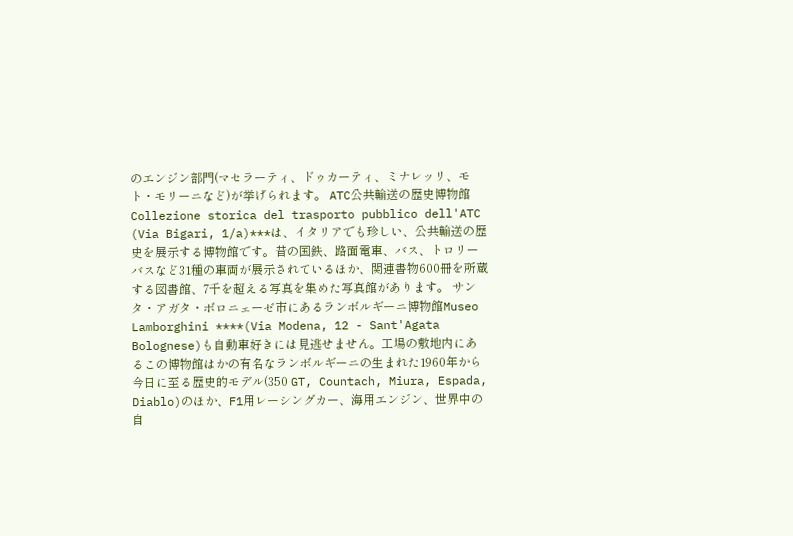のエンジン部門(マセラーティ、ドゥカーティ、ミナレッリ、モト・モリーニなど)が挙げられます。 ATC公共輸送の歴史博物館Collezione storica del trasporto pubblico dell'ATC (Via Bigari, 1/a)***は、イタリアでも珍しい、公共輸送の歴史を展示する博物館です。昔の国鉄、路面電車、バス、トロリーバスなど31種の車両が展示されているほか、関連書物600冊を所蔵する図書館、7千を超える写真を集めた写真館があります。 サンタ・アガタ・ボロニェーゼ市にあるランボルギーニ博物館Museo Lamborghini ****(Via Modena, 12 - Sant'Agata Bolognese)も自動車好きには見逃せません。工場の敷地内にあるこの博物館はかの有名なランボルギーニの生まれた1960年から今日に至る歴史的モデル(350 GT, Countach, Miura, Espada, Diablo)のほか、F1用レーシングカー、海用エンジン、世界中の自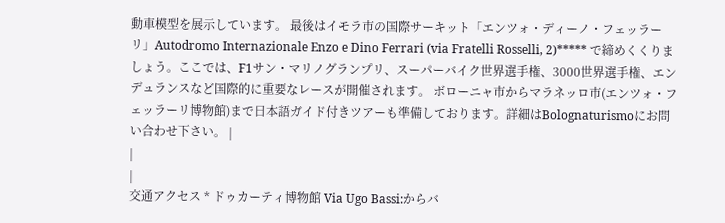動車模型を展示しています。 最後はイモラ市の国際サーキット「エンツォ・ディーノ・フェッラーリ」Autodromo Internazionale Enzo e Dino Ferrari (via Fratelli Rosselli, 2)***** で締めくくりましょう。ここでは、F1サン・マリノグランプリ、スーパーバイク世界選手権、3000世界選手権、エンデュランスなど国際的に重要なレースが開催されます。 ボローニャ市からマラネッロ市(エンツォ・フェッラーリ博物館)まで日本語ガイド付きツアーも準備しております。詳細はBolognaturismoにお問い合わせ下さい。 |
|
|
交通アクセス * ドゥカーティ博物館 Via Ugo Bassi:からバ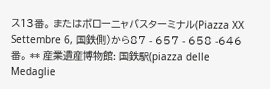ス13番。 またはボローニャバスターミナル(Piazza XX Settembre 6, 国鉄側)から87 - 657 - 658 -646番。 ** 産業遺産博物館: 国鉄駅(piazza delle Medaglie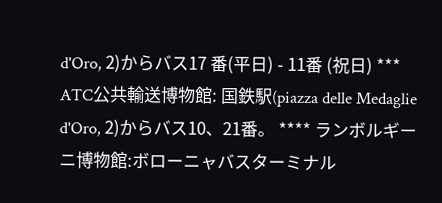d'Oro, 2)からバス17 番(平日) - 11番 (祝日) *** ATC公共輸送博物館: 国鉄駅(piazza delle Medaglie d'Oro, 2)からバス10、21番。 **** ランボルギーニ博物館:ボローニャバスターミナル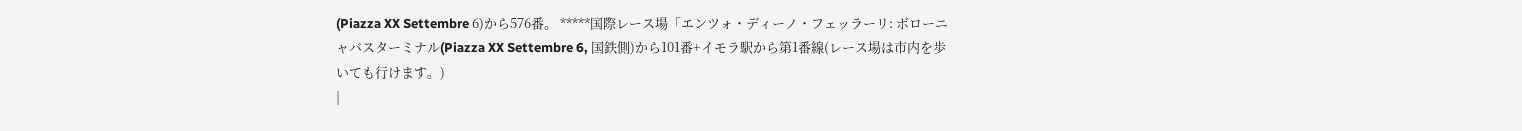(Piazza XX Settembre 6)から576番。 *****国際レース場「エンツォ・ディーノ・フェッラーリ: ボローニャバスターミナル(Piazza XX Settembre 6, 国鉄側)から101番+イモラ駅から第1番線(レース場は市内を歩いても行けます。)
|